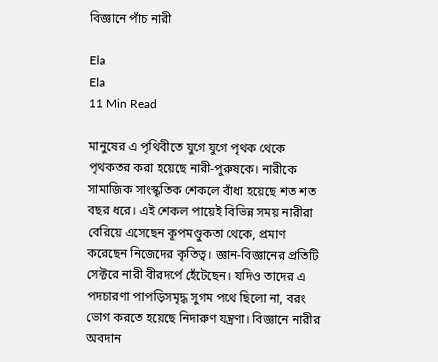বিজ্ঞানে পাঁচ নারী

Ela
Ela
11 Min Read

মানুষের এ পৃথিবীতে যুগে যুগে পৃথক থেকে পৃথকতর করা হয়েছে নারী-পুরুষকে। নারীকে সামাজিক সাংস্কৃতিক শেকলে বাঁধা হয়েছে শত শত বছর ধরে। এই শেকল পায়েই বিভিন্ন সময় নারীরা বেরিয়ে এসেছেন কূপমণ্ডুকতা থেকে, প্রমাণ করেছেন নিজেদের কৃতিত্ব। জ্ঞান-বিজ্ঞানের প্রতিটি সেক্টরে নারী বীরদর্পে হেঁটেছেন। যদিও তাদের এ পদচারণা পাপড়িসমৃদ্ধ সুগম পথে ছিলো না, বরং ভোগ করতে হয়েছে নিদারুণ যন্ত্রণা। বিজ্ঞানে নারীর অবদান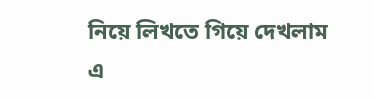নিয়ে লিখতে গিয়ে দেখলাম এ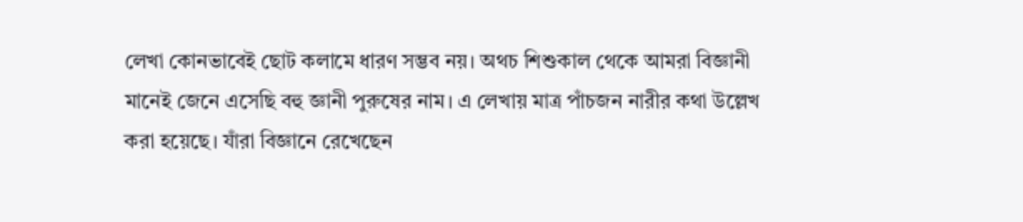লেখা কোনভাবেই ছোট কলামে ধারণ সম্ভব নয়। অথচ শিশুকাল থেকে আমরা বিজ্ঞানী মানেই জেনে এসেছি বহু জ্ঞানী পুরুষের নাম। এ লেখায় মাত্র পাঁচজন নারীর কথা উল্লেখ করা হয়েছে। যাঁরা বিজ্ঞানে রেখেছেন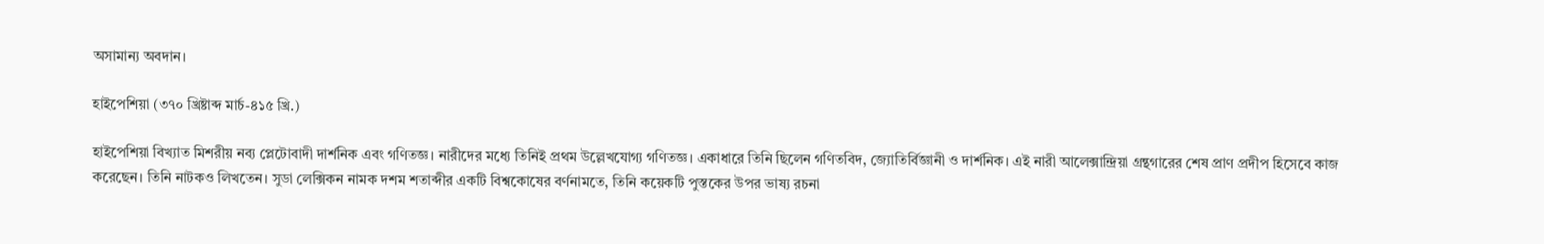অসামান্য অবদান।

হাইপেশিয়া (৩৭০ খ্রিষ্টাব্দ মার্চ-৪১৫ খ্রি.)

হাইপেশিয়া বিখ্যাত মিশরীয় নব্য প্লেটোবাদী দার্শনিক এবং গণিতজ্ঞ। নারীদের মধ্যে তিনিই প্রথম উল্লেখযোগ্য গণিতজ্ঞ। একাধারে তিনি ছিলেন গণিতবিদ, জ্যোতির্বিজ্ঞানী ও দার্শনিক। এই নারী আলেক্সান্দ্রিয়া গ্রন্থগারের শেষ প্রাণ প্রদীপ হিসেবে কাজ করেছেন। তিনি নাটকও লিখতেন। সুডা লেক্সিকন নামক দশম শতাব্দীর একটি বিশ্বকোষের বর্ণনামতে, তিনি কয়েকটি পুস্তকের উপর ভাষ্য রচনা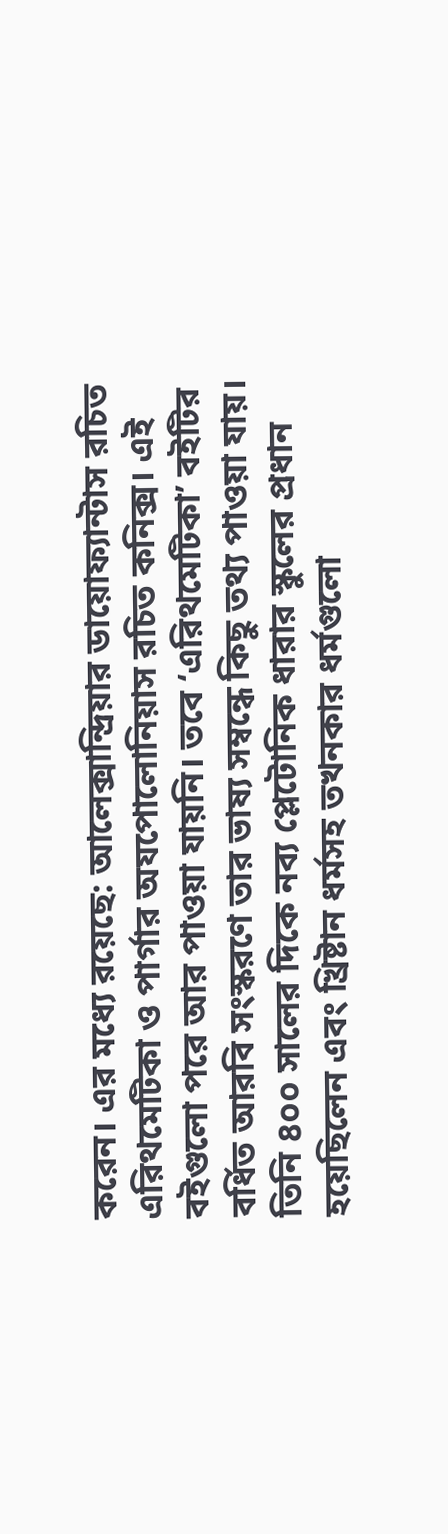করেন। এর মধ্যে রয়েছে: আলেক্সান্দ্রিয়ার ডায়োফ্যান্টাস রচিত এরিথমেটিকা ও পার্গার অযপোলোনিয়াস রচিত কনিক্স। এই বইগুলো পরে আর পাওয়া যায়নি। তবে ‘এরিথমেটিকা’ বইটির বর্ধিত আরবি সংস্করণে তার ভাষ্য সম্বন্ধে কিছু তথ্য পাওয়া যায়। তিনি ৪০০ সালের দিকে নব্য প্লেটোনিক ধারার স্কুলের প্রধান হয়েছিলেন এবং খ্রিষ্টান ধর্মসহ তখনকার ধর্মগুলো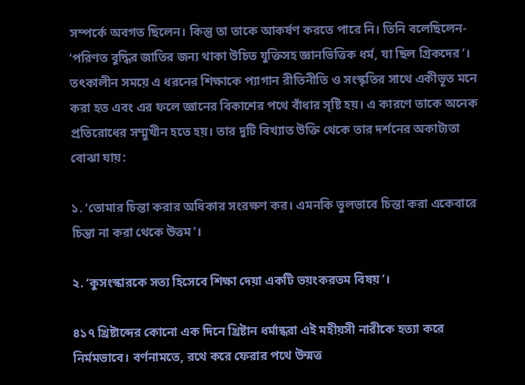সম্পর্কে অবগত ছিলেন। কিন্তু তা তাকে আকর্ষণ করতে পারে নি। তিনি বলেছিলেন- ‘পরিণত বুদ্ধির জাতির জন্য থাকা উচিত যুক্তিসহ জ্ঞানভিত্তিক ধর্ম, যা ছিল গ্রিকদের’। তৎকালীন সময়ে এ ধরনের শিক্ষাকে প্যাগান রীতিনীতি ও সংস্কৃতির সাথে একীভূত মনে করা হত এবং এর ফলে জ্ঞানের বিকাশের পথে বাঁধার সৃষ্টি হয়। এ কারণে তাকে অনেক প্রতিরোধের সম্মুখীন হতে হয়। তার দুটি বিখ্যাত উক্তি থেকে তার দর্শনের অকাট্যতা বোঝা যায়:

১. ‘তোমার চিন্তা করার অধিকার সংরক্ষণ কর। এমনকি ভুলভাবে চিন্তা করা একেবারে চিন্তা না করা থেকে উত্তম’।

২. ‘কুসংস্কারকে সত্য হিসেবে শিক্ষা দেয়া একটি ভয়ংকরতম বিষয়’।

৪১৭ খ্রিষ্টাব্দের কোনো এক দিনে খ্রিষ্টান ধর্মান্ধরা এই মহীয়সী নারীকে হত্যা করে নির্মমভাবে। বর্ণনামতে, রথে করে ফেরার পথে উন্মত্ত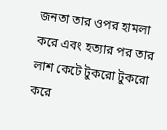জনতা তার ওপর হামলা করে এবং হত্যার পর তার লাশ কেটে টুকরো টুকরো করে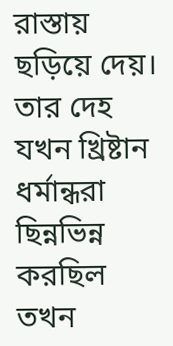রাস্তায় ছড়িয়ে দেয়। তার দেহ যখন খ্রিষ্টান ধর্মান্ধরা ছিন্নভিন্ন করছিল তখন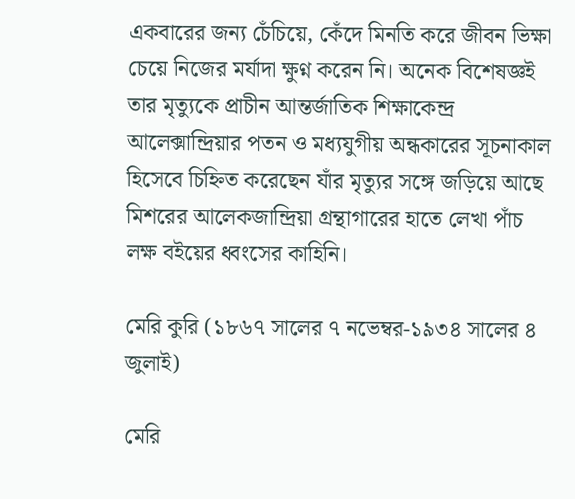একবারের জন্য চেঁচিয়ে, কেঁদে মিনতি করে জীবন ভিক্ষা চেয়ে নিজের মর্যাদা ক্ষুণ্ন করেন নি। অনেক বিশেষজ্ঞই তার মৃত্যুকে প্রাচীন আন্তর্জাতিক শিক্ষাকেন্দ্র আলেক্সান্দ্রিয়ার পতন ও মধ্যযুগীয় অন্ধকারের সূচনাকাল হিসেবে চিহ্নিত করেছেন যাঁর মৃত্যুর সঙ্গে জড়িয়ে আছে মিশরের আলেকজান্দ্রিয়া গ্রন্থাগারের হাতে লেখা পাঁচ লক্ষ বইয়ের ধ্বংসের কাহিনি।

মেরি কুরি (১৮৬৭ সালের ৭ নভেম্বর-১৯৩৪ সালের ৪ জুলাই)

মেরি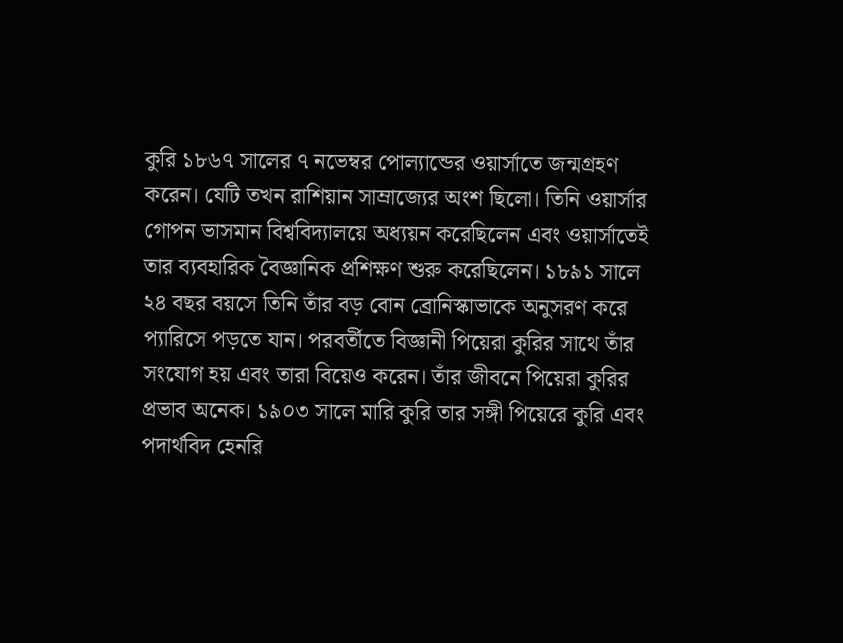কুরি ১৮৬৭ সালের ৭ নভেম্বর পোল্যান্ডের ওয়ার্সাতে জন্মগ্রহণ করেন। যেটি তখন রাশিয়ান সাম্রাজ্যের অংশ ছিলো। তিনি ওয়ার্সার গোপন ভাসমান বিশ্ববিদ্যালয়ে অধ্যয়ন করেছিলেন এবং ওয়ার্সাতেই তার ব্যবহারিক বৈজ্ঞানিক প্রশিক্ষণ শুরু করেছিলেন। ১৮৯১ সালে ২৪ বছর বয়সে তিনি তাঁর বড় বোন ব্রোনিস্কাভাকে অনুসরণ করে প্যারিসে পড়তে যান। পরবর্তীতে বিজ্ঞানী পিয়েরা কুরির সাথে তাঁর সংযোগ হয় এবং তারা বিয়েও করেন। তাঁর জীবনে পিয়েরা কুরির প্রভাব অনেক। ১৯০৩ সালে মারি কুরি তার সঙ্গী পিয়েরে কুরি এবং পদার্থবিদ হেনরি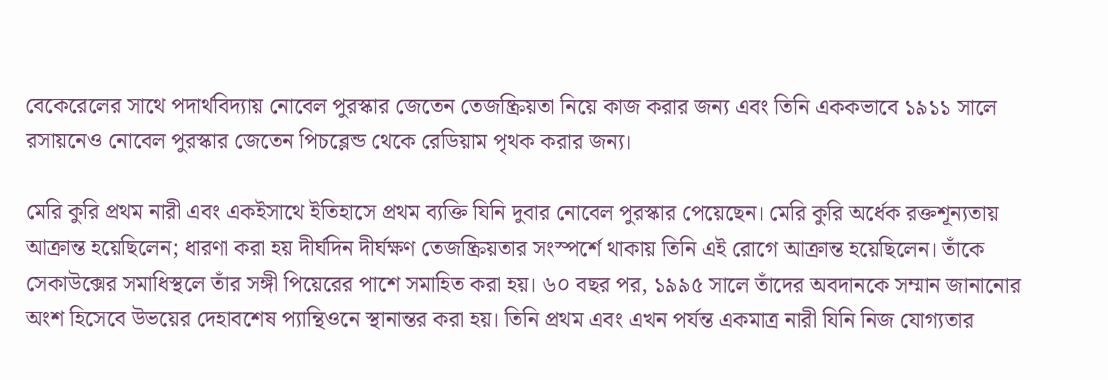বেকেরেলের সাথে পদার্থবিদ্যায় নোবেল পুরস্কার জেতেন তেজষ্ক্রিয়তা নিয়ে কাজ করার জন্য এবং তিনি এককভাবে ১৯১১ সালে রসায়নেও নোবেল পুরস্কার জেতেন পিচব্লেন্ড থেকে রেডিয়াম পৃথক করার জন্য।

মেরি কুরি প্রথম নারী এবং একইসাথে ইতিহাসে প্রথম ব্যক্তি যিনি দুবার নোবেল পুরস্কার পেয়েছেন। মেরি কুরি অর্ধেক রক্তশূন্যতায় আক্রান্ত হয়েছিলেন; ধারণা করা হয় দীর্ঘদিন দীর্ঘক্ষণ তেজষ্ক্রিয়তার সংস্পর্শে থাকায় তিনি এই রোগে আক্রান্ত হয়েছিলেন। তাঁকে সেকাউক্সের সমাধিস্থলে তাঁর সঙ্গী পিয়েরের পাশে সমাহিত করা হয়। ৬০ বছর পর, ১৯৯৫ সালে তাঁদের অবদানকে সম্মান জানানোর অংশ হিসেবে উভয়ের দেহাবশেষ প্যান্থিওনে স্থানান্তর করা হয়। তিনি প্রথম এবং এখন পর্যন্ত একমাত্র নারী যিনি নিজ যোগ্যতার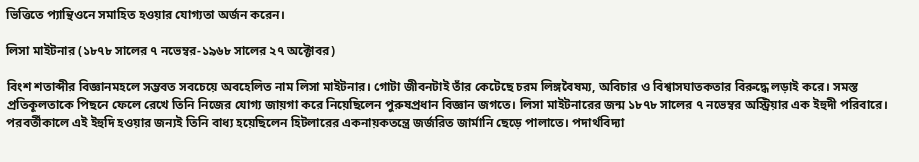ভিত্তিতে প্যান্থিওনে সমাহিত হওয়ার যোগ্যতা অর্জন করেন।

লিসা মাইটনার (১৮৭৮ সালের ৭ নভেম্বর-১৯৬৮ সালের ২৭ অক্টোবর)

বিংশ শতাব্দীর বিজ্ঞানমহলে সম্ভবত সবচেয়ে অবহেলিত নাম লিসা মাইটনার। গোটা জীবনটাই তাঁর কেটেছে চরম লিঙ্গবৈষম্য, অবিচার ও বিশ্বাসঘাতকতার বিরুদ্ধে লড়াই করে। সমস্ত প্রতিকূলতাকে পিছনে ফেলে রেখে তিনি নিজের যোগ্য জায়গা করে নিয়েছিলেন পুরুষপ্রধান বিজ্ঞান জগতে। লিসা মাইটনারের জন্ম ১৮৭৮ সালের ৭ নভেম্বর অস্ট্রিয়ার এক ইহুদী পরিবারে। পরবর্তীকালে এই ইহুদি হওয়ার জন্যই তিনি বাধ্য হয়েছিলেন হিটলারের একনায়কতন্ত্রে জর্জরিত জার্মানি ছেড়ে পালাতে। পদার্থবিদ্যা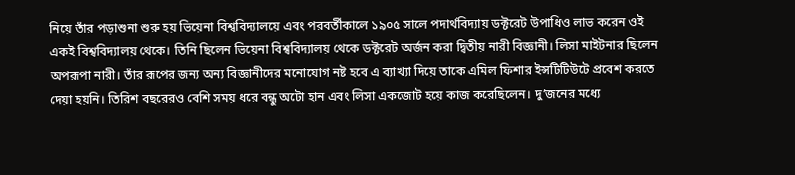নিয়ে তাঁর পড়াশুনা শুরু হয় ভিয়েনা বিশ্ববিদ্যালয়ে এবং পরবর্তীকালে ১৯০৫ সালে পদার্থবিদ্যায় ডক্টরেট উপাধিও লাভ করেন ওই একই বিশ্ববিদ্যালয় থেকে। তিনি ছিলেন ভিয়েনা বিশ্ববিদ্যালয় থেকে ডক্টরেট অর্জন করা দ্বিতীয় নারী বিজ্ঞানী। লিসা মাইটনার ছিলেন অপরূপা নারী। তাঁর রূপের জন্য অন্য বিজ্ঞানীদের মনোযোগ নষ্ট হবে এ ব্যাখ্যা দিয়ে তাকে এমিল ফিশার ইন্সটিটিউটে প্রবেশ করতে দেয়া হয়নি। তিরিশ বছরেরও বেশি সময় ধরে বন্ধু অটো হান এবং লিসা একজোট হয়ে কাজ করেছিলেন। দু’জনের মধ্যে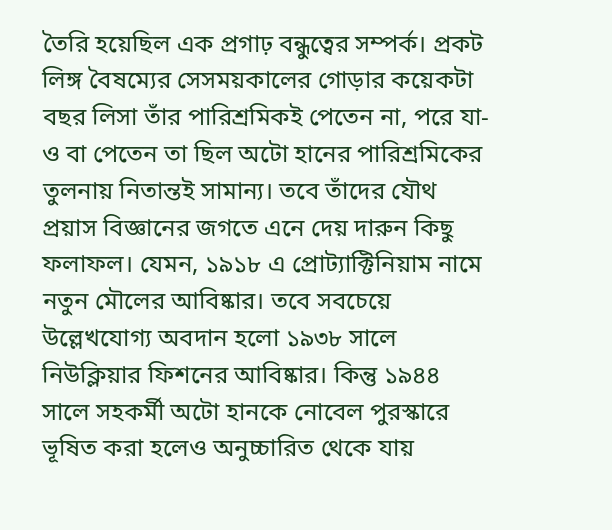তৈরি হয়েছিল এক প্রগাঢ় বন্ধুত্বের সম্পর্ক। প্রকট লিঙ্গ বৈষম্যের সেসময়কালের গোড়ার কয়েকটা বছর লিসা তাঁর পারিশ্রমিকই পেতেন না, পরে যা-ও বা পেতেন তা ছিল অটো হানের পারিশ্রমিকের তুলনায় নিতান্তই সামান্য। তবে তাঁদের যৌথ প্রয়াস বিজ্ঞানের জগতে এনে দেয় দারুন কিছু ফলাফল। যেমন, ১৯১৮ এ প্রোট্যাক্টিনিয়াম নামে নতুন মৌলের আবিষ্কার। তবে সবচেয়ে উল্লেখযোগ্য অবদান হলো ১৯৩৮ সালে নিউক্লিয়ার ফিশনের আবিষ্কার। কিন্তু ১৯৪৪ সালে সহকর্মী অটো হানকে নোবেল পুরস্কারে ভূষিত করা হলেও অনুচ্চারিত থেকে যায়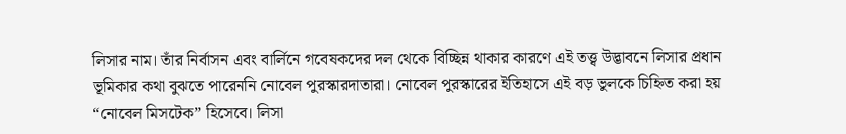লিসার নাম। তাঁর নির্বাসন এবং বার্লিনে গবেষকদের দল থেকে বিচ্ছিন্ন থাকার কারণে এই তত্ত্ব উদ্ভাবনে লিসার প্রধান ভূমিকার কথা বুঝতে পারেননি নোবেল পুরস্কারদাতারা। নোবেল পুরস্কারের ইতিহাসে এই বড় ভুলকে চিহ্নিত করা হয় “নোবেল মিসটেক” হিসেবে। লিসা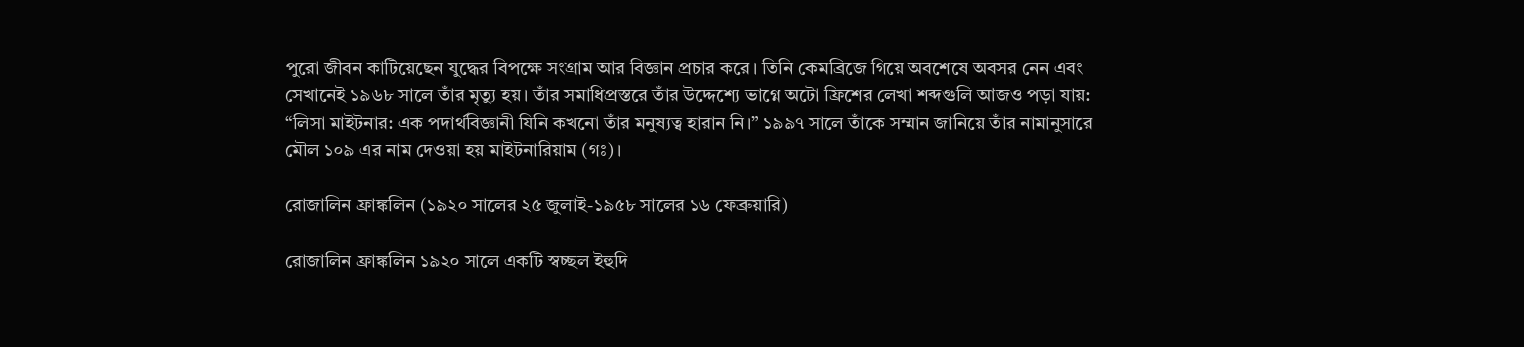পুরো জীবন কাটিয়েছেন যুদ্ধের বিপক্ষে সংগ্রাম আর বিজ্ঞান প্রচার করে। তিনি কেমব্রিজে গিয়ে অবশেষে অবসর নেন এবং সেখানেই ১৯৬৮ সালে তাঁর মৃত্যু হয়। তাঁর সমাধিপ্রস্তরে তাঁর উদ্দেশ্যে ভাগ্নে অটো ফ্রিশের লেখা শব্দগুলি আজও পড়া যায়: “লিসা মাইটনার: এক পদার্থবিজ্ঞানী যিনি কখনো তাঁর মনুষ্যত্ব হারান নি।” ১৯৯৭ সালে তাঁকে সম্মান জানিয়ে তাঁর নামানুসারে মৌল ১০৯ এর নাম দেওয়া হয় মাইটনারিয়াম (গঃ)।

রোজালিন ফ্রাঙ্কলিন (১৯২০ সালের ২৫ জুলাই-১৯৫৮ সালের ১৬ ফেব্রুয়ারি)

রোজালিন ফ্রাঙ্কলিন ১৯২০ সালে একটি স্বচ্ছল ইহুদি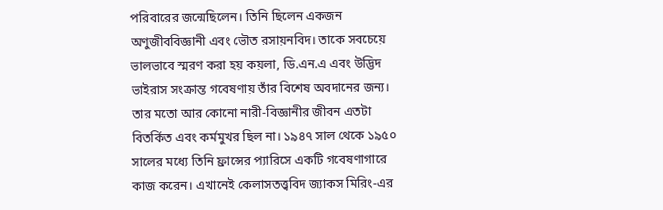পরিবারের জন্মেছিলেন। তিনি ছিলেন একজন অণুজীববিজ্ঞানী এবং ভৌত রসায়নবিদ। তাকে সবচেয়ে ভালভাবে স্মরণ করা হয় কয়লা, ডি.এন.এ এবং উদ্ভিদ ভাইরাস সংক্রান্ত গবেষণায় তাঁর বিশেষ অবদানের জন্য। তার মতো আর কোনো নারী-বিজ্ঞানীর জীবন এতটা বিতর্কিত এবং কর্মমুখর ছিল না। ১৯৪৭ সাল থেকে ১৯৫০ সালের মধ্যে তিনি ফ্রান্সের প্যারিসে একটি গবেষণাগারে কাজ করেন। এখানেই কেলাসতত্ত্ববিদ জ্যাকস মিরিং-এর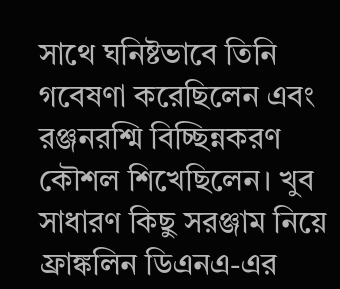সাথে ঘনিষ্টভাবে তিনি গবেষণা করেছিলেন এবং রঞ্জনরশ্মি বিচ্ছিন্নকরণ কৌশল শিখেছিলেন। খুব সাধারণ কিছু সরঞ্জাম নিয়ে ফ্রাঙ্কলিন ডিএনএ-এর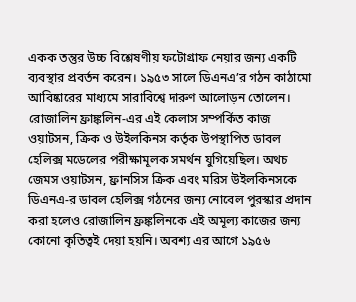একক তন্তুর উচ্চ বিশ্লেষণীয় ফটোগ্রাফ নেয়ার জন্য একটি ব্যবস্থার প্রবর্তন করেন। ১৯৫৩ সালে ডিএনএ’র গঠন কাঠামো আবিষ্কারের মাধ্যমে সারাবিশ্বে দারুণ আলোড়ন তোলেন। রোজালিন ফ্রাঙ্কলিন-এর এই কেলাস সম্পর্কিত কাজ ওয়াটসন, ক্রিক ও উইলকিনস কর্তৃক উপস্থাপিত ডাবল হেলিক্স মডেলের পরীক্ষামূলক সমর্থন যুগিয়েছিল। অথচ জেমস ওয়াটসন, ফ্রানসিস ক্রিক এবং মরিস উইলকিনসকে ডিএনএ-র ডাবল হেলিক্স গঠনের জন্য নোবেল পুরস্কার প্রদান করা হলেও রোজালিন ফ্রঙ্কলিনকে এই অমূল্য কাজের জন্য কোনো কৃতিত্বই দেয়া হয়নি। অবশ্য এর আগে ১৯৫৬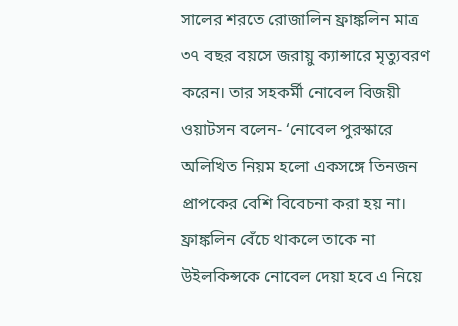সালের শরতে রোজালিন ফ্রাঙ্কলিন মাত্র ৩৭ বছর বয়সে জরায়ু ক্যান্সারে মৃত্যুবরণ করেন। তার সহকর্মী নোবেল বিজয়ী ওয়াটসন বলেন- ‘নোবেল পুরস্কারে অলিখিত নিয়ম হলো একসঙ্গে তিনজন প্রাপকের বেশি বিবেচনা করা হয় না। ফ্রাঙ্কলিন বেঁচে থাকলে তাকে না উইলকিন্সকে নোবেল দেয়া হবে এ নিয়ে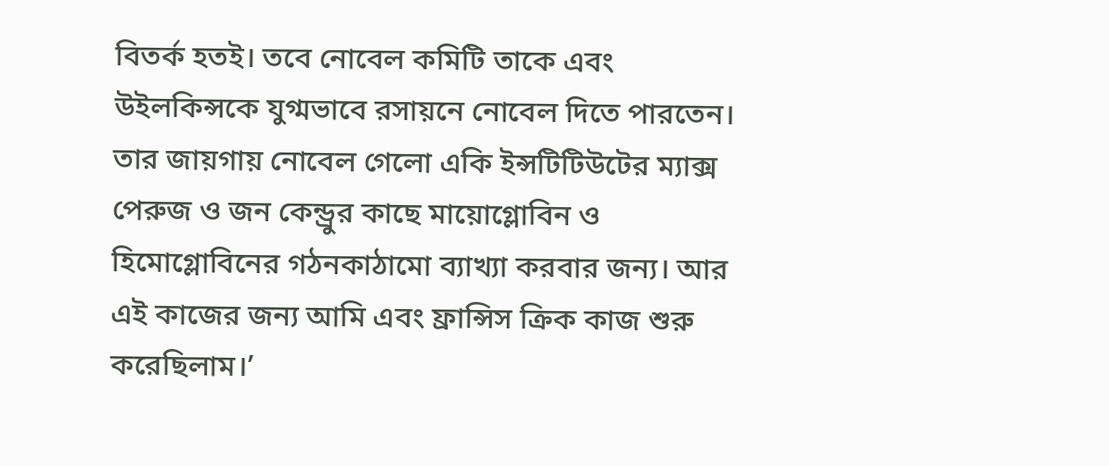বিতর্ক হতই। তবে নোবেল কমিটি তাকে এবং উইলকিন্সকে যুগ্মভাবে রসায়নে নোবেল দিতে পারতেন। তার জায়গায় নোবেল গেলো একি ইন্সটিটিউটের ম্যাক্স পেরুজ ও জন কেন্ড্রুর কাছে মায়োগ্লোবিন ও হিমোগ্লোবিনের গঠনকাঠামো ব্যাখ্যা করবার জন্য। আর এই কাজের জন্য আমি এবং ফ্রান্সিস ক্রিক কাজ শুরু করেছিলাম।’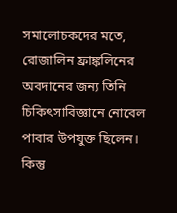সমালোচকদের মতে, রোজালিন ফ্রাঙ্কলিনের অবদানের জন্য তিনি চিকিৎসাবিজ্ঞানে নোবেল পাবার উপযুক্ত ছিলেন। কিন্তু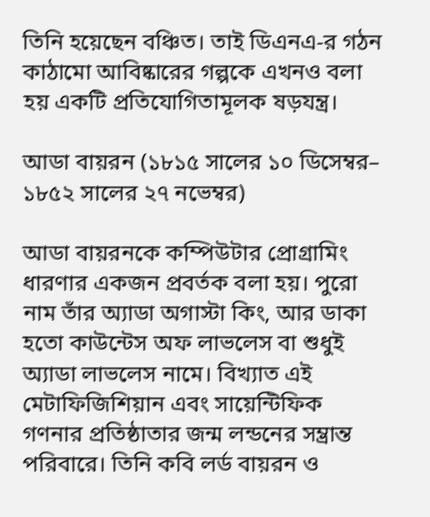তিনি হয়েছেন বঞ্চিত। তাই ডিএনএ-র গঠন কাঠামো আবিষ্কারের গল্পকে এখনও বলা হয় একটি প্রতিযোগিতামূলক ষড়যন্ত্র।

আডা বায়রন (১৮১৫ সালের ১০ ডিসেম্বর– ১৮৫২ সালের ২৭ নভেম্বর)

আডা বায়রনকে কম্পিউটার প্রোগ্রামিং ধারণার একজন প্রবর্তক বলা হয়। পুরো নাম তাঁর অ্যাডা অগাস্টা কিং, আর ডাকা হতো কাউন্টেস অফ লাভলেস বা শুধুই অ্যাডা লাভলেস নামে। বিখ্যাত এই মেটাফিজিশিয়ান এবং সায়েন্টিফিক গণনার প্রতিষ্ঠাতার জন্ম লন্ডনের সম্ভ্রান্ত পরিবারে। তিনি কবি লর্ড বায়রন ও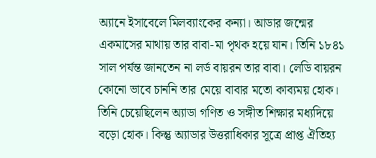অ্যানে ইসাবেলে মিলব্যাংকের কন্যা। আডার জন্মের একমাসের মাথায় তার বাবা-মা পৃথক হয়ে যান। তিনি ১৮৪১ সাল পর্যন্ত জানতেন না লর্ড বায়রন তার বাবা। লেডি বায়রন কোনো ভাবে চাননি তার মেয়ে বাবার মতো কাব্যময় হোক। তিনি চেয়েছিলেন অ্যাডা গণিত ও সঙ্গীত শিক্ষার মধ্যদিয়ে বড়ো হোক। কিন্তু অ্যাডার উত্তরাধিকার সূত্রে প্রাপ্ত ঐতিহ্য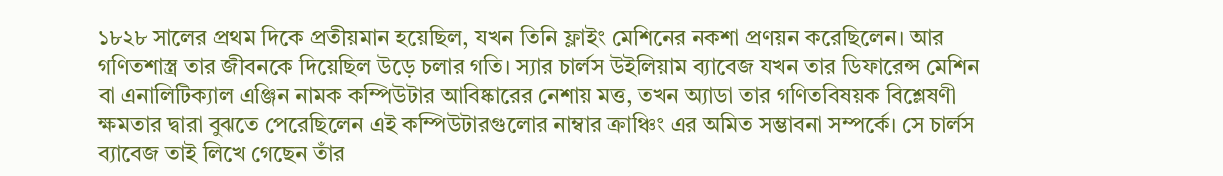১৮২৮ সালের প্রথম দিকে প্রতীয়মান হয়েছিল, যখন তিনি ফ্লাইং মেশিনের নকশা প্রণয়ন করেছিলেন। আর গণিতশাস্ত্র তার জীবনকে দিয়েছিল উড়ে চলার গতি। স্যার চার্লস উইলিয়াম ব্যাবেজ যখন তার ডিফারেন্স মেশিন বা এনালিটিক্যাল এঞ্জিন নামক কম্পিউটার আবিষ্কারের নেশায় মত্ত, তখন অ্যাডা তার গণিতবিষয়ক বিশ্লেষণী ক্ষমতার দ্বারা বুঝতে পেরেছিলেন এই কম্পিউটারগুলোর নাম্বার ক্রাঞ্চিং এর অমিত সম্ভাবনা সম্পর্কে। সে চার্লস ব্যাবেজ তাই লিখে গেছেন তাঁর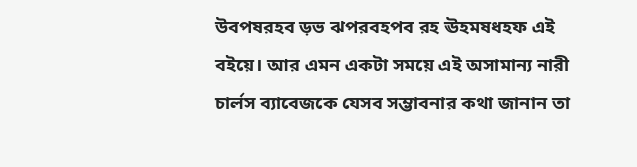উবপষরহব ড়ভ ঝপরবহপব রহ ঊহমষধহফ এই বইয়ে। আর এমন একটা সময়ে এই অসামান্য নারী চার্লস ব্যাবেজকে যেসব সম্ভাবনার কথা জানান তা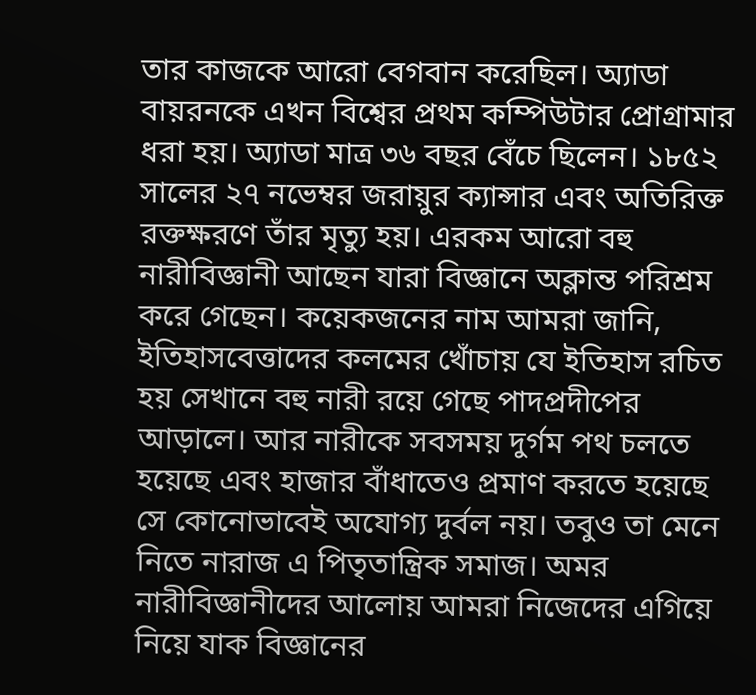তার কাজকে আরো বেগবান করেছিল। অ্যাডা বায়রনকে এখন বিশ্বের প্রথম কম্পিউটার প্রোগ্রামার ধরা হয়। অ্যাডা মাত্র ৩৬ বছর বেঁচে ছিলেন। ১৮৫২ সালের ২৭ নভেম্বর জরায়ুর ক্যান্সার এবং অতিরিক্ত রক্তক্ষরণে তাঁর মৃত্যু হয়। এরকম আরো বহু নারীবিজ্ঞানী আছেন যারা বিজ্ঞানে অক্লান্ত পরিশ্রম করে গেছেন। কয়েকজনের নাম আমরা জানি, ইতিহাসবেত্তাদের কলমের খোঁচায় যে ইতিহাস রচিত হয় সেখানে বহু নারী রয়ে গেছে পাদপ্রদীপের আড়ালে। আর নারীকে সবসময় দুর্গম পথ চলতে হয়েছে এবং হাজার বাঁধাতেও প্রমাণ করতে হয়েছে সে কোনোভাবেই অযোগ্য দুর্বল নয়। তবুও তা মেনে নিতে নারাজ এ পিতৃতান্ত্রিক সমাজ। অমর নারীবিজ্ঞানীদের আলোয় আমরা নিজেদের এগিয়ে নিয়ে যাক বিজ্ঞানের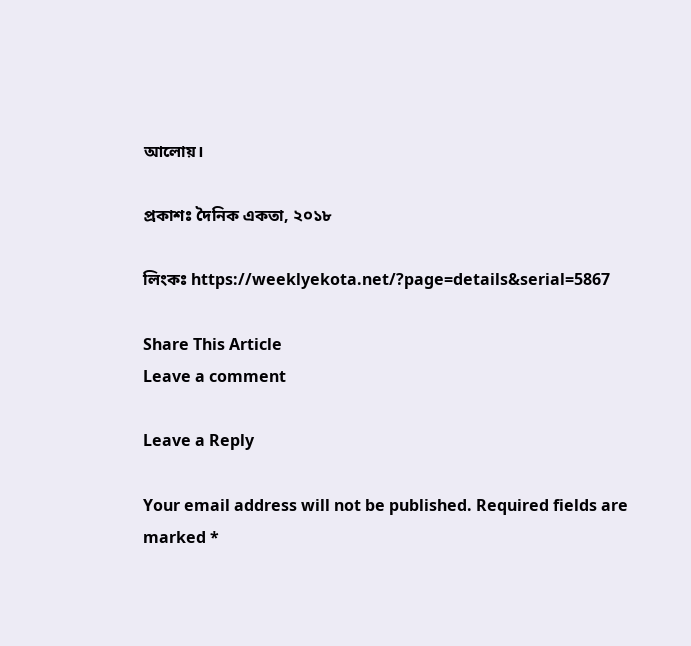আলোয়।

প্রকাশঃ দৈনিক একতা, ২০১৮

লিংকঃ https://weeklyekota.net/?page=details&serial=5867

Share This Article
Leave a comment

Leave a Reply

Your email address will not be published. Required fields are marked *